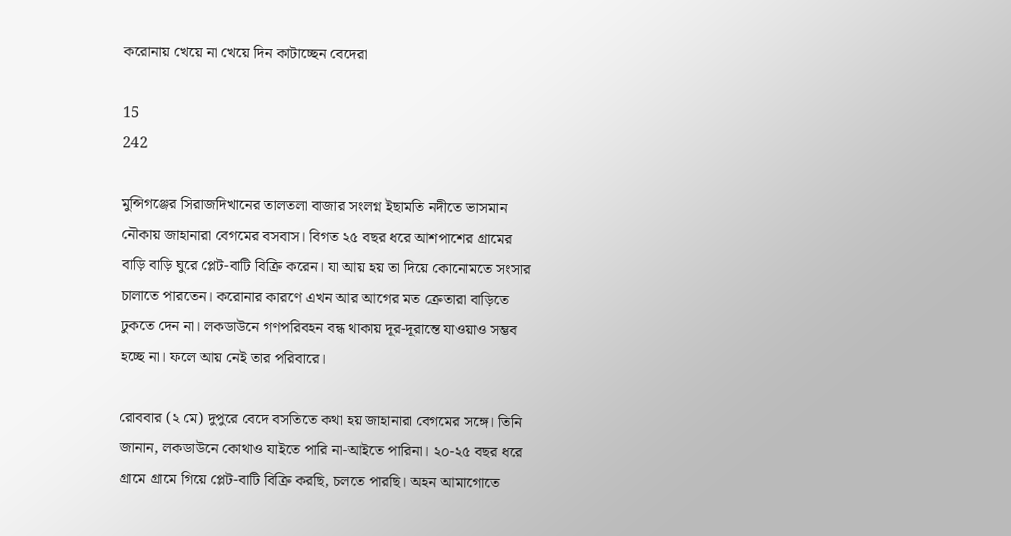করোনায় খেয়ে না খেয়ে দিন কাটাচ্ছেন বেদেরা

15
242

মুন্সিগঞ্জের সিরাজদিখানের তালতলা বাজার সংলগ্ন ইছামতি নদীতে ভাসমান নৌকায় জাহানারা বেগমের বসবাস। বিগত ২৫ বছর ধরে আশপাশের গ্রামের বাড়ি বাড়ি ঘুরে প্লেট-বাটি বিক্রি করেন। যা আয় হয় তা দিয়ে কোনোমতে সংসার চালাতে পারতেন। করোনার কারণে এখন আর আগের মত ক্রেতারা বাড়িতে ঢুকতে দেন না। লকডাউনে গণপরিবহন বন্ধ থাকায় দূর-দূরান্তে যাওয়াও সম্ভব হচ্ছে না। ফলে আয় নেই তার পরিবারে।

রোববার (২ মে) দুপুরে বেদে বসতিতে কথা হয় জাহানারা বেগমের সঙ্গে। তিনি জানান, লকডাউনে কোথাও যাইতে পারি না-আইতে পারিনা। ২০-২৫ বছর ধরে গ্রামে গ্রামে গিয়ে প্লেট-বাটি বিক্রি করছি, চলতে পারছি। অহন আমাগোতে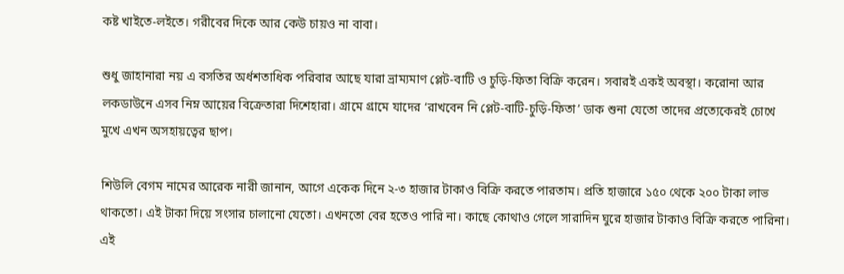কষ্ট খাইতে-লইতে। গরীবের দিকে আর কেউ চায়ও না বাবা।

শুধু জাহানারা নয় এ বসতির অর্ধশতাধিক পরিবার আছে যারা ভ্রাম্যমাণ প্লেট-বাটি ও চুড়ি-ফিতা বিক্রি করেন। সবারই একই অবস্থা। করোনা আর লকডাউনে এসব নিম্ন আয়ের বিক্রেতারা দিশেহারা। গ্রামে গ্রামে যাদের ‘রাখবেন নি প্লেট-বাটি-চুড়ি-ফিতা’ ডাক শুনা যেতো তাদের প্রত্যেকেরই চোখে মুখে এখন অসহায়ত্বের ছাপ।

শিউলি বেগম নামের আরেক নারী জানান, আগে একেক দিনে ২-৩ হাজার টাকাও বিক্রি করতে পারতাম। প্রতি হাজারে ১৫০ থেকে ২০০ টাকা লাভ থাকতো। এই টাকা দিয়ে সংসার চালানো যেতো। এখনতো বের হতেও পারি না। কাছে কোথাও গেলে সারাদিন ঘুরে হাজার টাকাও বিক্রি করতে পারিনা। এই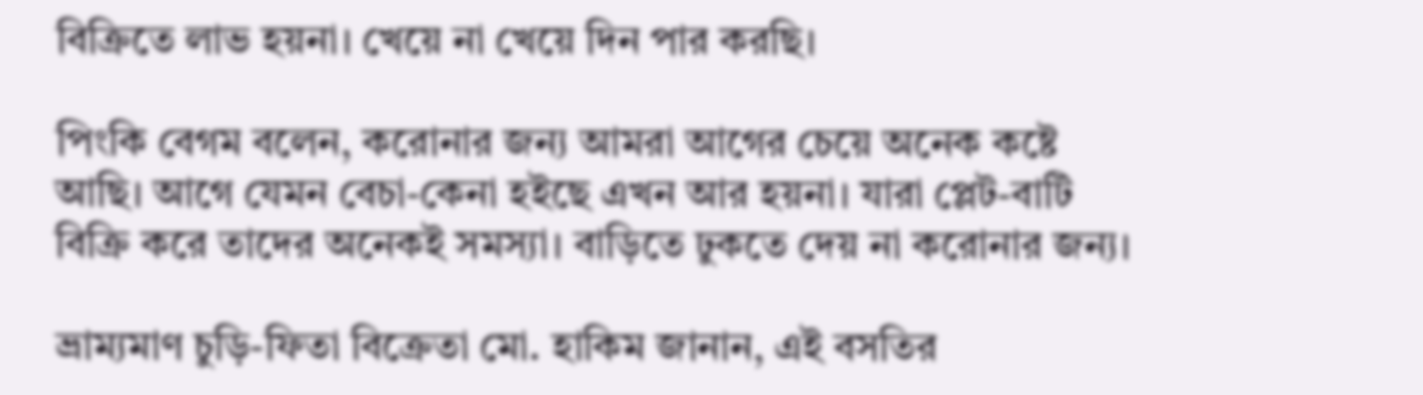বিক্রিতে লাভ হয়না। খেয়ে না খেয়ে দিন পার করছি।

পিংকি বেগম বলেন, করোনার জন্য আমরা আগের চেয়ে অনেক কষ্টে আছি। আগে যেমন বেচা-কেনা হইছে এখন আর হয়না। যারা প্লেট-বাটি বিক্রি করে তাদের অনেকই সমস্যা। বাড়িতে ঢুকতে দেয় না করোনার জন্য।

ভ্রাম্যমাণ চুড়ি-ফিতা বিক্রেতা মো. হাকিম জানান, এই বসতির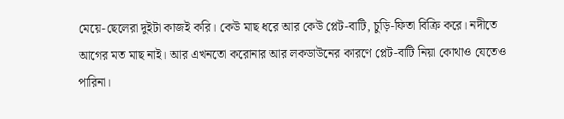মেয়ে-ছেলেরা দুইটা কাজই করি। কেউ মাছ ধরে আর কেউ প্লেট-বাটি, চুড়ি-ফিতা বিক্রি করে। নদীতে আগের মত মাছ নাই। আর এখনতো করোনার আর লকডাউনের কারণে প্লেট-বাটি নিয়া কোথাও যেতেও পারিনা।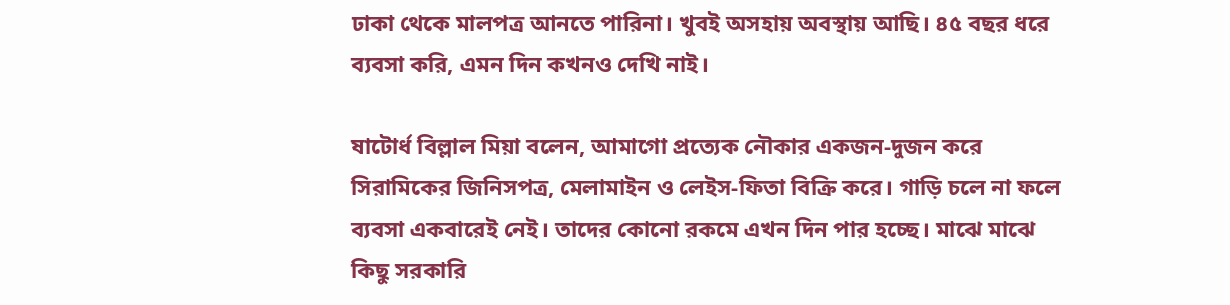ঢাকা থেকে মালপত্র আনতে পারিনা। খুবই অসহায় অবস্থায় আছি। ৪৫ বছর ধরে ব্যবসা করি, এমন দিন কখনও দেখি নাই।

ষাটোর্ধ বিল্লাল মিয়া বলেন, আমাগো প্রত্যেক নৌকার একজন-দুজন করে সিরামিকের জিনিসপত্র, মেলামাইন ও লেইস-ফিতা বিক্রি করে। গাড়ি চলে না ফলে ব্যবসা একবারেই নেই। তাদের কোনো রকমে এখন দিন পার হচ্ছে। মাঝে মাঝে কিছু সরকারি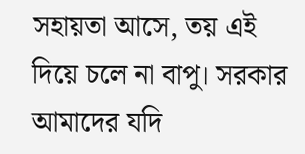সহায়তা আসে, তয় এই দিয়ে চলে না বাপু। সরকার আমাদের যদি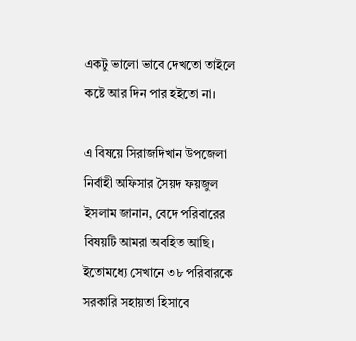একটু ভালো ভাবে দেখতো তাইলে কষ্টে আর দিন পার হইতো না।

এ বিষয়ে সিরাজদিখান উপজেলা নির্বাহী অফিসার সৈয়দ ফয়জুল ইসলাম জানান, বেদে পরিবারের বিষয়টি আমরা অবহিত আছি। ইতোমধ্যে সেখানে ৩৮ পরিবারকে সরকারি সহায়তা হিসাবে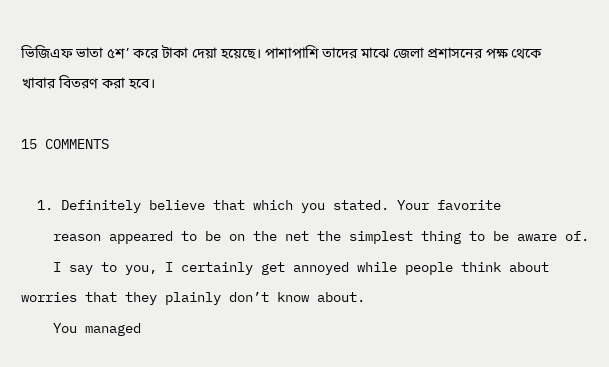ভিজিএফ ভাতা ৫শ’ করে টাকা দেয়া হয়েছে। পাশাপাশি তাদের মাঝে জেলা প্রশাসনের পক্ষ থেকে খাবার বিতরণ করা হবে।

15 COMMENTS

  1. Definitely believe that which you stated. Your favorite
    reason appeared to be on the net the simplest thing to be aware of.
    I say to you, I certainly get annoyed while people think about worries that they plainly don’t know about.
    You managed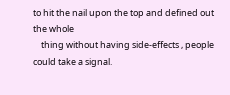to hit the nail upon the top and defined out the whole
    thing without having side-effects , people could take a signal.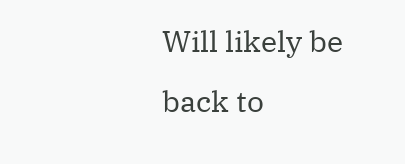Will likely be back to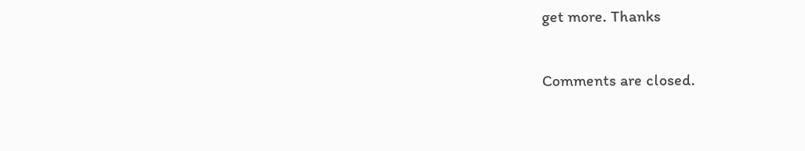get more. Thanks

Comments are closed.